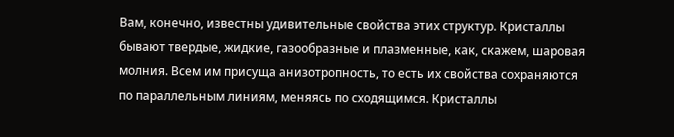Вам, конечно, известны удивительные свойства этих структур. Кристаллы бывают твердые, жидкие, газообразные и плазменные, как, скажем, шаровая молния. Всем им присуща анизотропность, то есть их свойства сохраняются по параллельным линиям, меняясь по сходящимся. Кристаллы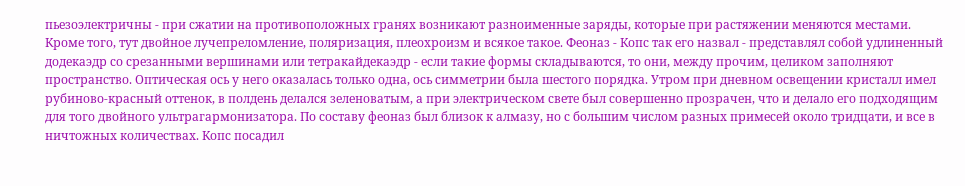пьезоэлектричны - при сжатии на противоположных гранях возникают разноименные заряды, которые при растяжении меняются местами. Кроме того, тут двойное лучепреломление, поляризация, плеохроизм и всякое такое. Феоназ - Копс так его назвал - представлял собой удлиненный додекаэдр со срезанными вершинами или тетракайдекаэдр - если такие формы складываются, то они, между прочим, целиком заполняют пространство. Оптическая ось у него оказалась только одна, ось симметрии была шестого порядка. Утром при дневном освещении кристалл имел рубиново-красный оттенок, в полдень делался зеленоватым, а при электрическом свете был совершенно прозрачен, что и делало его подходящим для того двойного ультрагармонизатора. По составу феоназ был близок к алмазу, но с большим числом разных примесей около тридцати, и все в ничтожных количествах. Копс посадил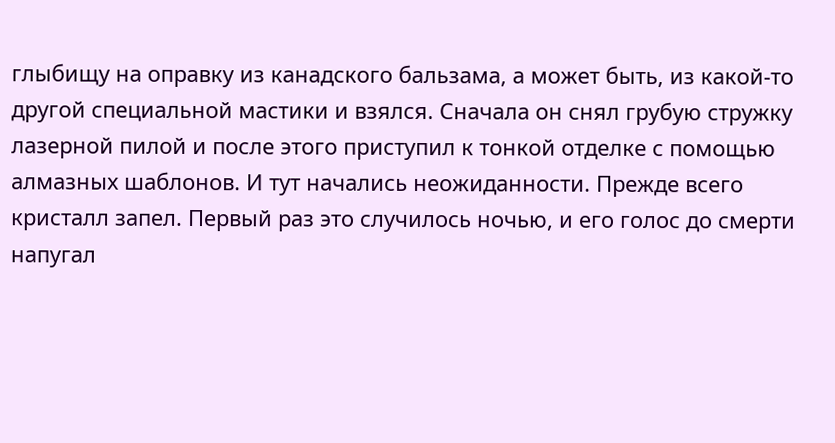глыбищу на оправку из канадского бальзама, а может быть, из какой-то другой специальной мастики и взялся. Сначала он снял грубую стружку лазерной пилой и после этого приступил к тонкой отделке с помощью алмазных шаблонов. И тут начались неожиданности. Прежде всего кристалл запел. Первый раз это случилось ночью, и его голос до смерти напугал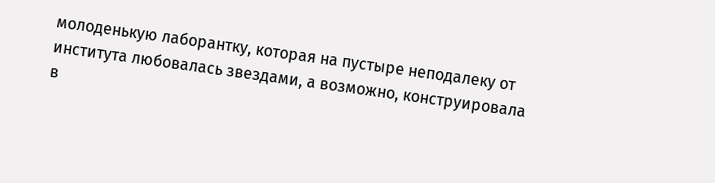молоденькую лаборантку, которая на пустыре неподалеку от института любовалась звездами, а возможно, конструировала в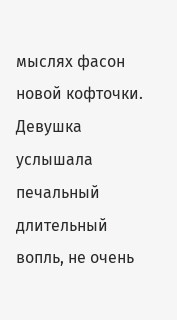мыслях фасон новой кофточки. Девушка услышала печальный длительный вопль, не очень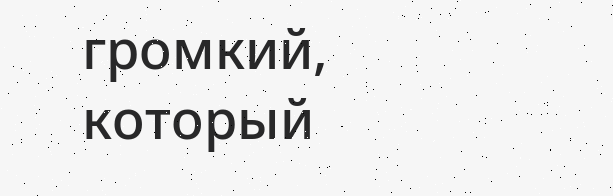громкий, который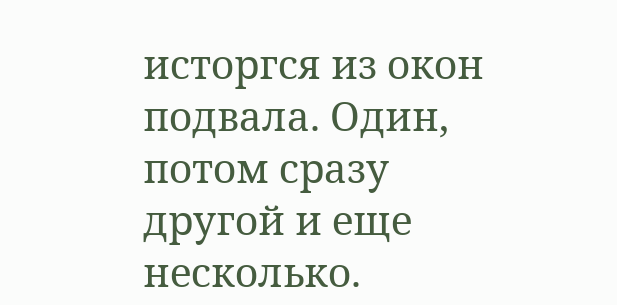исторгся из окон подвала. Один, потом сразу другой и еще несколько.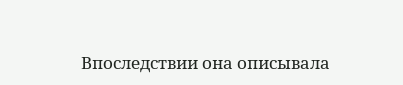Впоследствии она описывала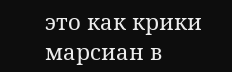это как крики марсиан в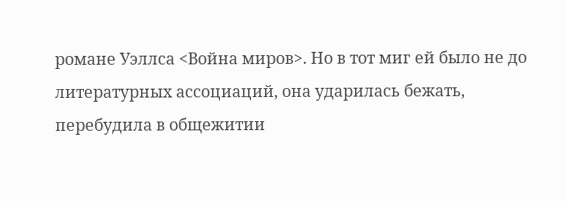романе Уэллса <Война миров>. Но в тот миг ей было не до литературных ассоциаций, она ударилась бежать, перебудила в общежитии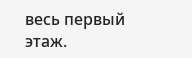весь первый этаж.